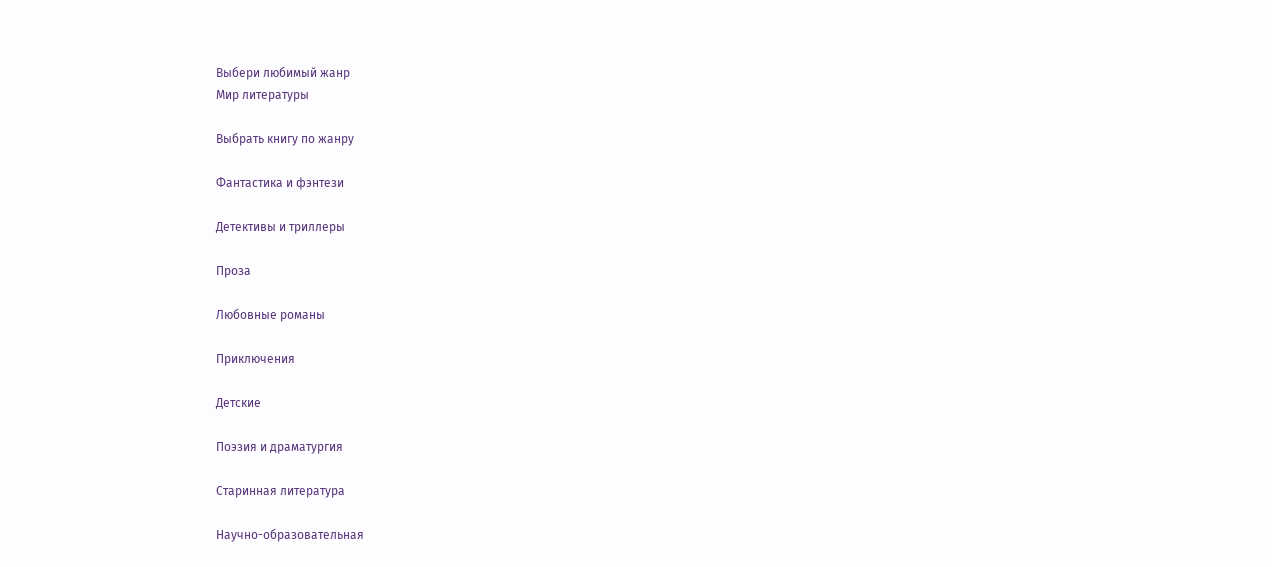Выбери любимый жанр
Мир литературы

Выбрать книгу по жанру

Фантастика и фэнтези

Детективы и триллеры

Проза

Любовные романы

Приключения

Детские

Поэзия и драматургия

Старинная литература

Научно-образовательная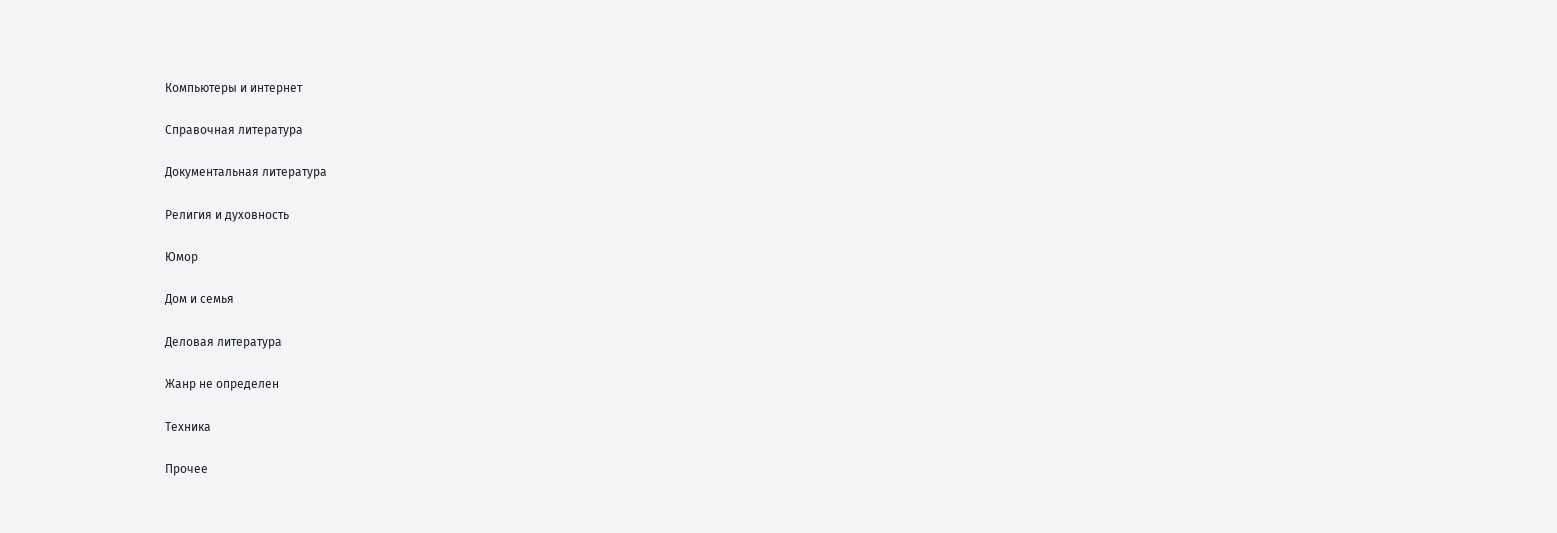Компьютеры и интернет

Справочная литература

Документальная литература

Религия и духовность

Юмор

Дом и семья

Деловая литература

Жанр не определен

Техника

Прочее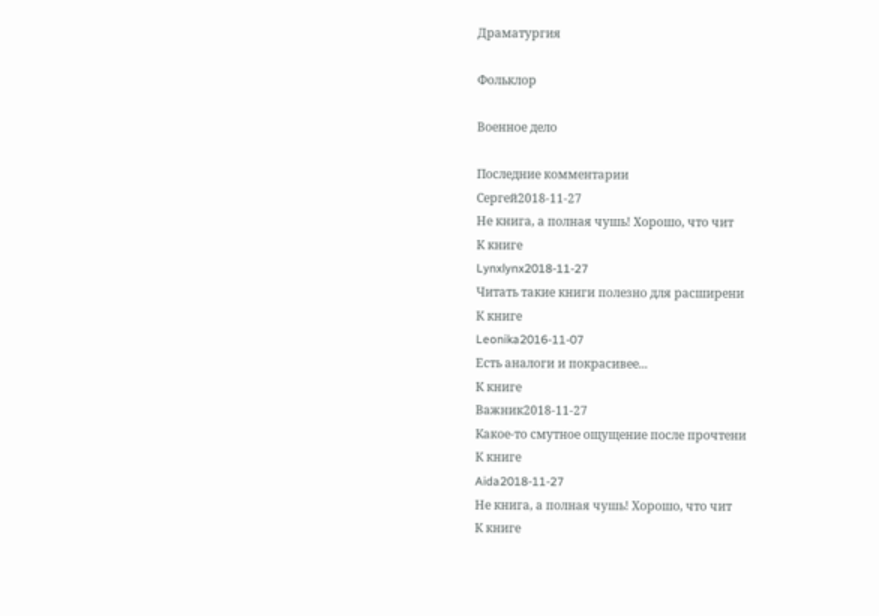Драматургия

Фольклор

Военное дело

Последние комментарии
Сергей2018-11-27
Не книга, а полная чушь! Хорошо, что чит
К книге
Lynxlynx2018-11-27
Читать такие книги полезно для расширени
К книге
Leonika2016-11-07
Есть аналоги и покрасивее...
К книге
Важник2018-11-27
Какое-то смутное ощущение после прочтени
К книге
Aida2018-11-27
Не книга, а полная чушь! Хорошо, что чит
К книге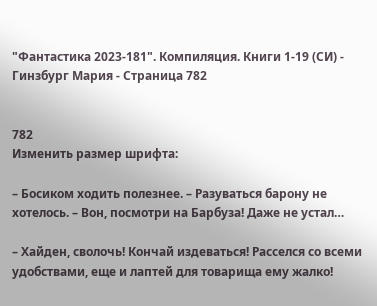"Фантастика 2023-181". Компиляция. Книги 1-19 (СИ) - Гинзбург Мария - Страница 782


782
Изменить размер шрифта:

– Босиком ходить полезнее. – Разуваться барону не хотелось. – Вон, посмотри на Барбуза! Даже не устал…

– Хайден, сволочь! Кончай издеваться! Расселся со всеми удобствами, еще и лаптей для товарища ему жалко!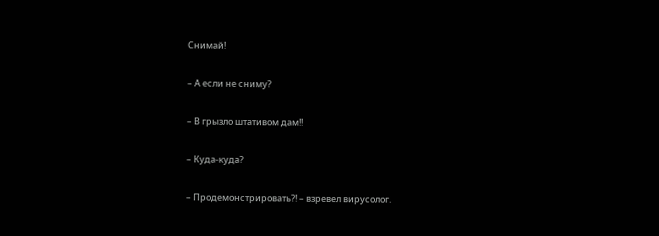Снимай!

– А если не сниму?

– В грызло штативом дам!!

– Куда-куда?

– Продемонстрировать?! – взревел вирусолог.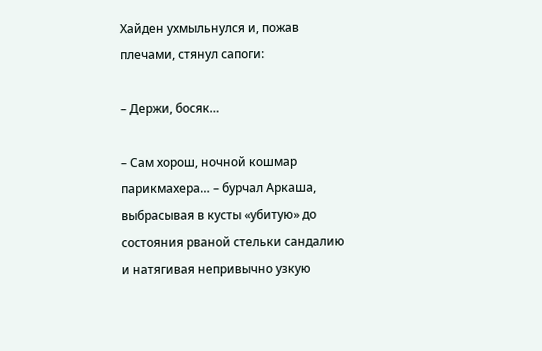Хайден ухмыльнулся и, пожав плечами, стянул сапоги:

– Держи, босяк…

– Сам хорош, ночной кошмар парикмахера… – бурчал Аркаша, выбрасывая в кусты «убитую» до состояния рваной стельки сандалию и натягивая непривычно узкую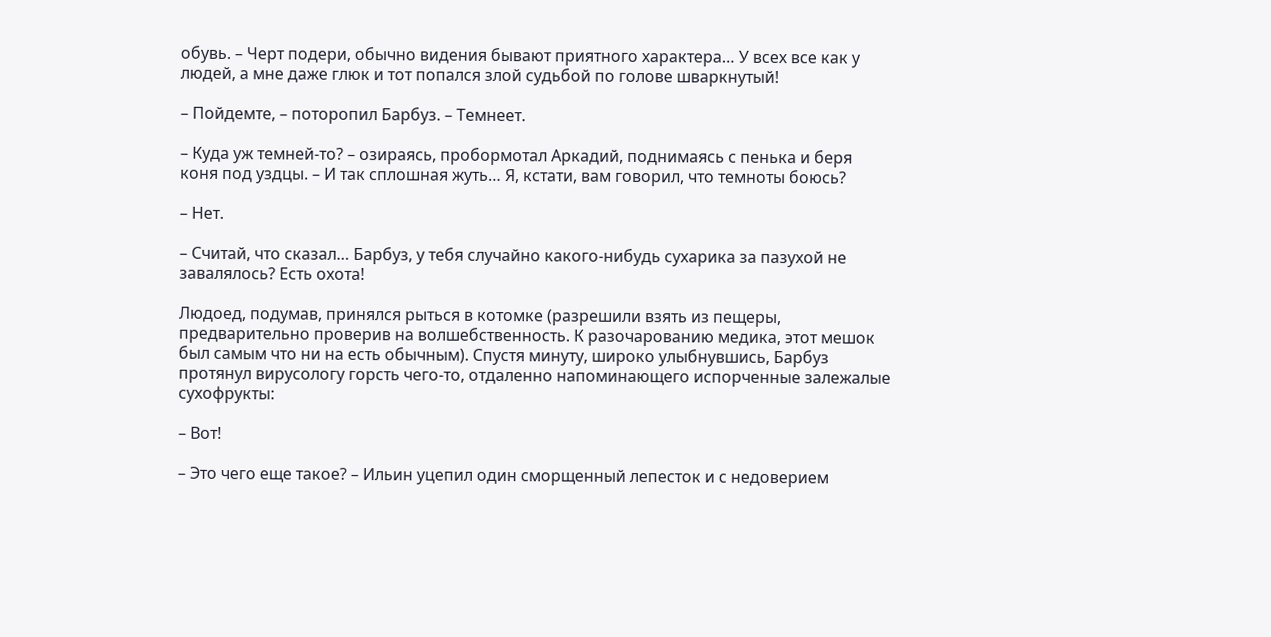обувь. – Черт подери, обычно видения бывают приятного характера… У всех все как у людей, а мне даже глюк и тот попался злой судьбой по голове шваркнутый!

– Пойдемте, – поторопил Барбуз. – Темнеет.

– Куда уж темней-то? – озираясь, пробормотал Аркадий, поднимаясь с пенька и беря коня под уздцы. – И так сплошная жуть… Я, кстати, вам говорил, что темноты боюсь?

– Нет.

– Считай, что сказал… Барбуз, у тебя случайно какого-нибудь сухарика за пазухой не завалялось? Есть охота!

Людоед, подумав, принялся рыться в котомке (разрешили взять из пещеры, предварительно проверив на волшебственность. К разочарованию медика, этот мешок был самым что ни на есть обычным). Спустя минуту, широко улыбнувшись, Барбуз протянул вирусологу горсть чего-то, отдаленно напоминающего испорченные залежалые сухофрукты:

– Вот!

– Это чего еще такое? – Ильин уцепил один сморщенный лепесток и с недоверием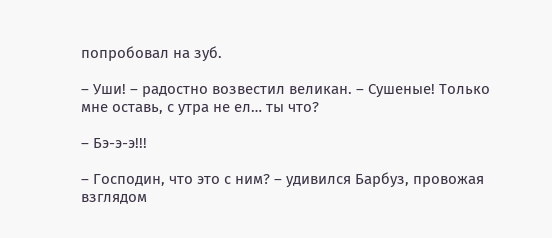попробовал на зуб.

– Уши! – радостно возвестил великан. – Сушеные! Только мне оставь, с утра не ел… ты что?

– Бэ-э-э!!!

– Господин, что это с ним? – удивился Барбуз, провожая взглядом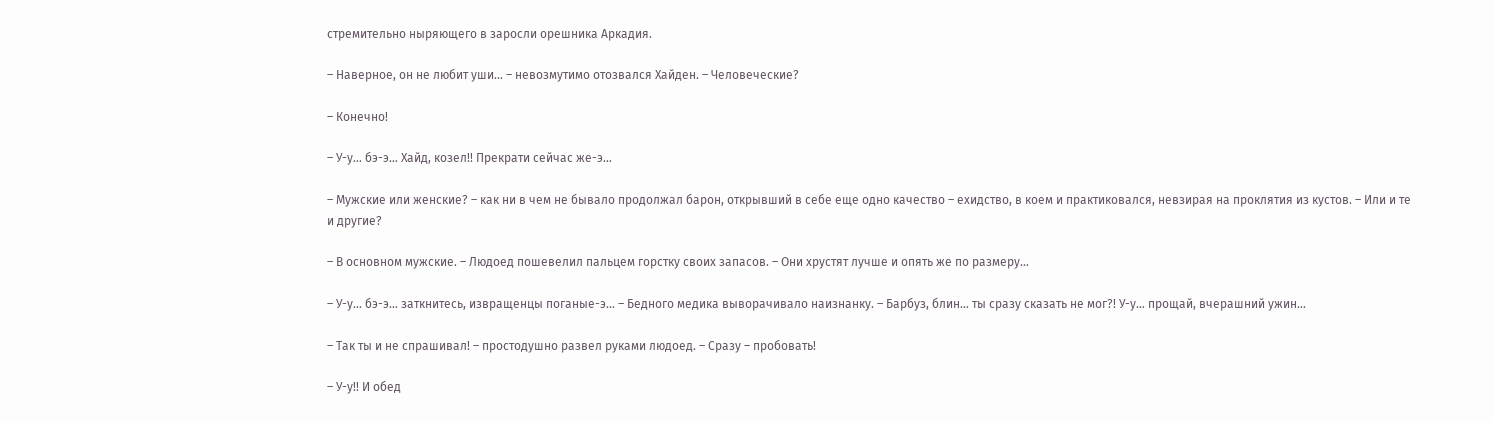стремительно ныряющего в заросли орешника Аркадия.

– Наверное, он не любит уши… – невозмутимо отозвался Хайден. – Человеческие?

– Конечно!

– У-у… бэ-э… Хайд, козел!! Прекрати сейчас же-э…

– Мужские или женские? – как ни в чем не бывало продолжал барон, открывший в себе еще одно качество – ехидство, в коем и практиковался, невзирая на проклятия из кустов. – Или и те и другие?

– В основном мужские. – Людоед пошевелил пальцем горстку своих запасов. – Они хрустят лучше и опять же по размеру…

– У-у… бэ-э… заткнитесь, извращенцы поганые-э… – Бедного медика выворачивало наизнанку. – Барбуз, блин… ты сразу сказать не мог?! У-у… прощай, вчерашний ужин…

– Так ты и не спрашивал! – простодушно развел руками людоед. – Сразу – пробовать!

– У-у!! И обед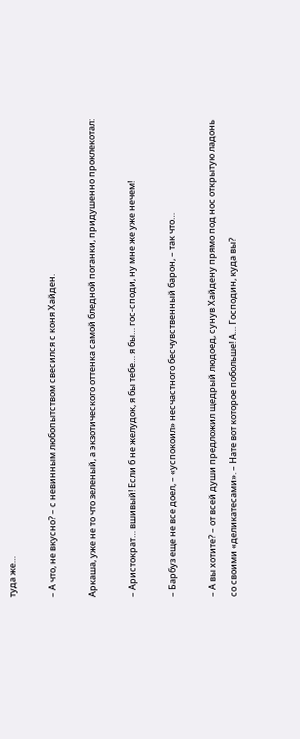туда же…

– А что, не вкусно? – с невинным любопытством свесился с коня Хайден.

Аркаша, уже не то что зеленый, а экзотического оттенка самой бледной поганки, придушенно проклекотал:

– Аристократ… вшивый! Если б не желудок, я бы тебе… я бы… гос-споди, ну мне же уже нечем!

– Барбуз еще не все доел, – «успокоил» несчастного бесчувственный барон, – так что…

– А вы хотите? – от всей души предложил щедрый людоед, сунув Хайдену прямо под нос открытую ладонь со своими «деликатесами». – Нате вот которое побольше! А… Господин, куда вы?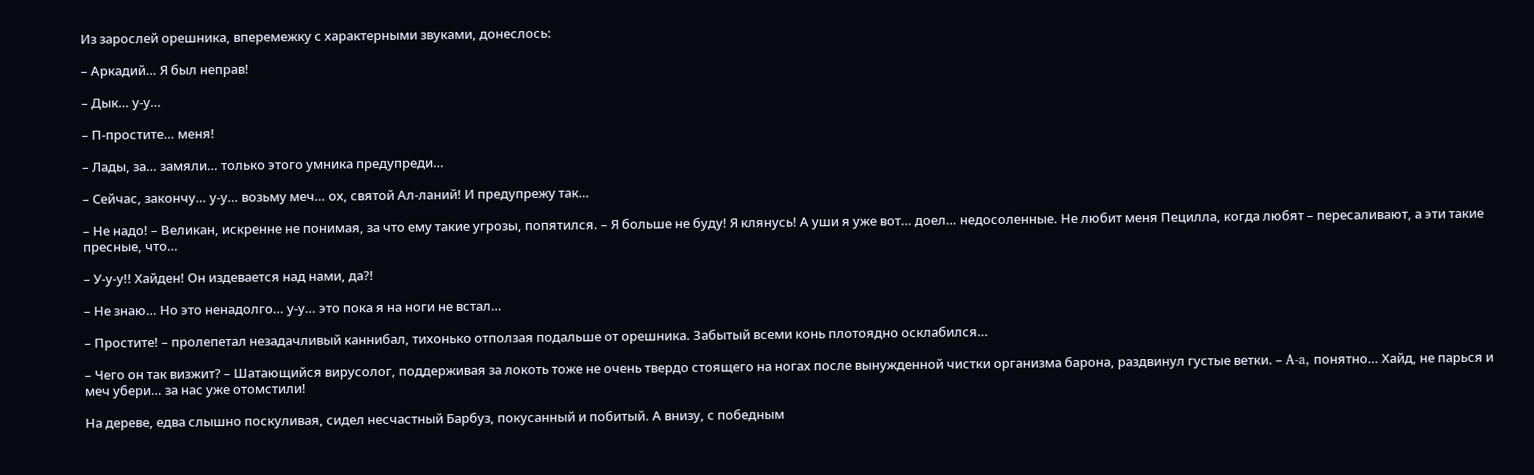Из зарослей орешника, вперемежку с характерными звуками, донеслось:

– Аркадий… Я был неправ!

– Дык… у-у…

– П-простите… меня!

– Лады, за… замяли… только этого умника предупреди…

– Сейчас, закончу… у-у… возьму меч… ох, святой Ал-ланий! И предупрежу так…

– Не надо! – Великан, искренне не понимая, за что ему такие угрозы, попятился. – Я больше не буду! Я клянусь! А уши я уже вот… доел… недосоленные. Не любит меня Пецилла, когда любят – пересаливают, а эти такие пресные, что…

– У-у-у!! Хайден! Он издевается над нами, да?!

– Не знаю… Но это ненадолго… у-у… это пока я на ноги не встал…

– Простите! – пролепетал незадачливый каннибал, тихонько отползая подальше от орешника. Забытый всеми конь плотоядно осклабился…

– Чего он так визжит? – Шатающийся вирусолог, поддерживая за локоть тоже не очень твердо стоящего на ногах после вынужденной чистки организма барона, раздвинул густые ветки. – A-a, понятно… Хайд, не парься и меч убери… за нас уже отомстили!

На дереве, едва слышно поскуливая, сидел несчастный Барбуз, покусанный и побитый. А внизу, с победным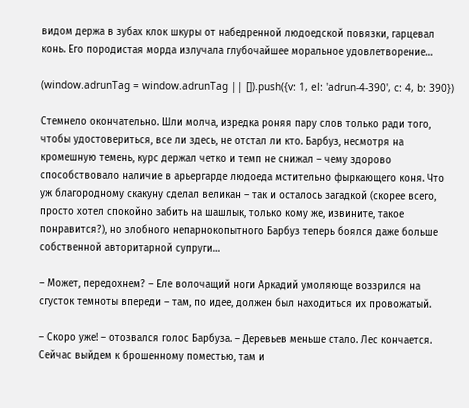видом держа в зубах клок шкуры от набедренной людоедской повязки, гарцевал конь. Его породистая морда излучала глубочайшее моральное удовлетворение…

(window.adrunTag = window.adrunTag || []).push({v: 1, el: 'adrun-4-390', c: 4, b: 390})

Стемнело окончательно. Шли молча, изредка роняя пару слов только ради того, чтобы удостовериться, все ли здесь, не отстал ли кто. Барбуз, несмотря на кромешную темень, курс держал четко и темп не снижал – чему здорово способствовало наличие в арьергарде людоеда мстительно фыркающего коня. Что уж благородному скакуну сделал великан – так и осталось загадкой (скорее всего, просто хотел спокойно забить на шашлык, только кому же, извините, такое понравится?), но злобного непарнокопытного Барбуз теперь боялся даже больше собственной авторитарной супруги…

– Может, передохнем? – Еле волочащий ноги Аркадий умоляюще воззрился на сгусток темноты впереди – там, по идее, должен был находиться их провожатый.

– Скоро уже! – отозвался голос Барбуза. – Деревьев меньше стало. Лес кончается. Сейчас выйдем к брошенному поместью, там и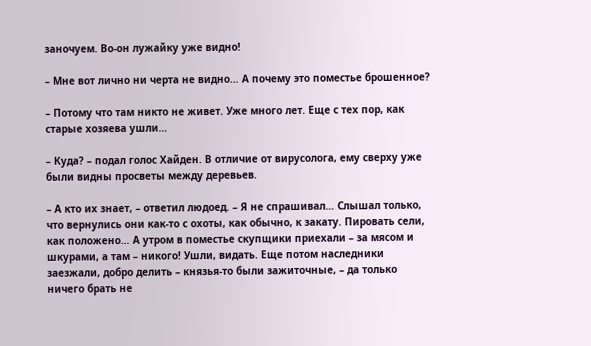заночуем. Во-он лужайку уже видно!

– Мне вот лично ни черта не видно… А почему это поместье брошенное?

– Потому что там никто не живет. Уже много лет. Еще с тех пор, как старые хозяева ушли…

– Куда? – подал голос Хайден. В отличие от вирусолога, ему сверху уже были видны просветы между деревьев.

– А кто их знает, – ответил людоед. – Я не спрашивал… Слышал только, что вернулись они как-то с охоты, как обычно, к закату. Пировать сели, как положено… А утром в поместье скупщики приехали – за мясом и шкурами, а там – никого! Ушли, видать. Еще потом наследники заезжали, добро делить – князья-то были зажиточные, – да только ничего брать не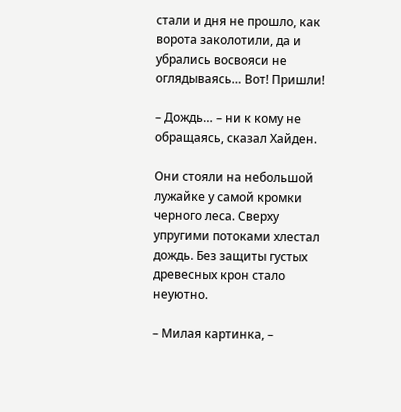стали и дня не прошло, как ворота заколотили, да и убрались восвояси не оглядываясь… Вот! Пришли!

– Дождь… – ни к кому не обращаясь, сказал Хайден.

Они стояли на небольшой лужайке у самой кромки черного леса. Сверху упругими потоками хлестал дождь. Без защиты густых древесных крон стало неуютно.

– Милая картинка, –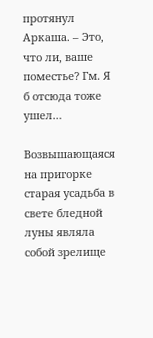протянул Аркаша. – Это, что ли, ваше поместье? Гм. Я б отсюда тоже ушел…

Возвышающаяся на пригорке старая усадьба в свете бледной луны являла собой зрелище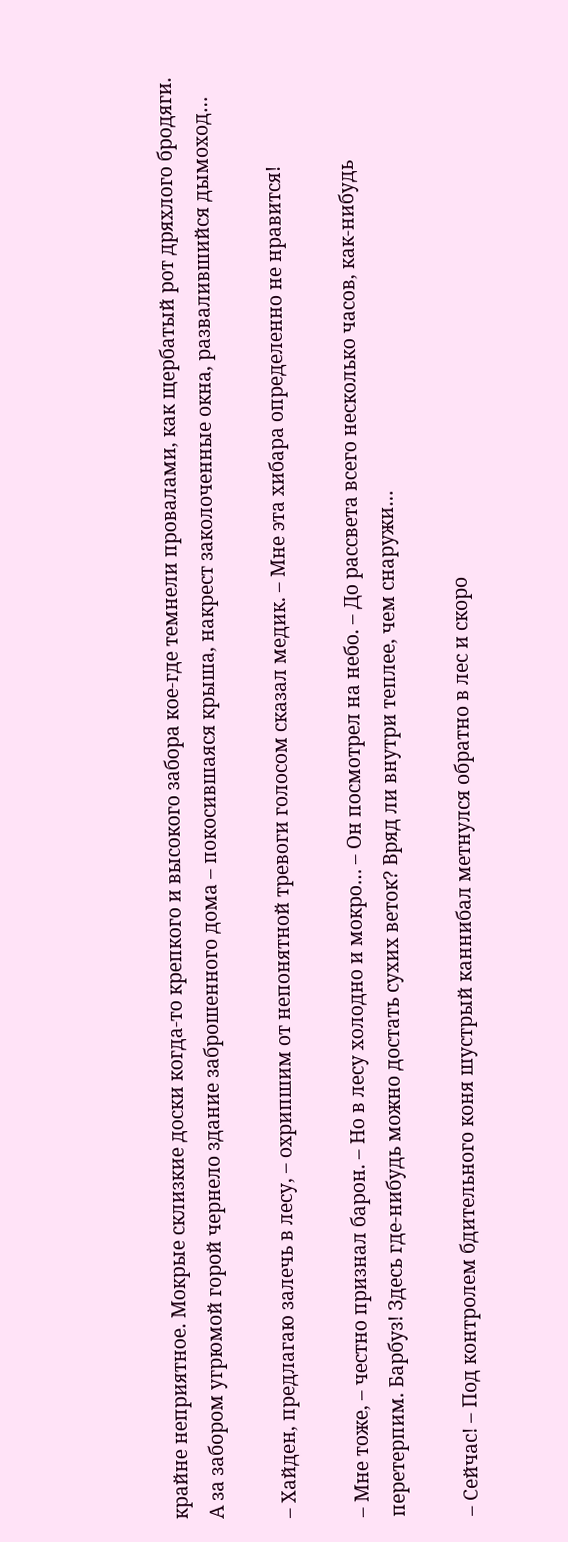крайне неприятное. Мокрые склизкие доски когда-то крепкого и высокого забора кое-где темнели провалами, как щербатый рот дряхлого бродяги. А за забором угрюмой горой чернело здание заброшенного дома – покосившаяся крыша, накрест заколоченные окна, развалившийся дымоход…

– Хайден, предлагаю залечь в лесу, – охрипшим от непонятной тревоги голосом сказал медик. – Мне эта хибара определенно не нравится!

– Мне тоже, – честно признал барон. – Но в лесу холодно и мокро… – Он посмотрел на небо. – До рассвета всего несколько часов, как-нибудь перетерпим. Барбуз! Здесь где-нибудь можно достать сухих веток? Вряд ли внутри теплее, чем снаружи…

– Сейчас! – Под контролем бдительного коня шустрый каннибал метнулся обратно в лес и скоро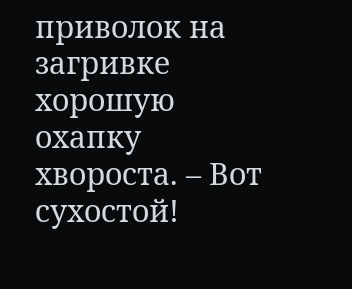приволок на загривке хорошую охапку хвороста. – Вот сухостой!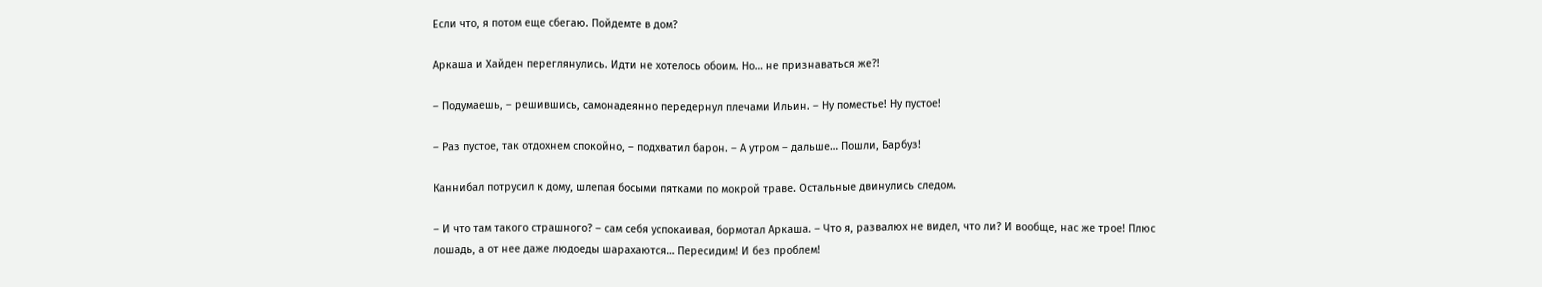Если что, я потом еще сбегаю. Пойдемте в дом?

Аркаша и Хайден переглянулись. Идти не хотелось обоим. Но… не признаваться же?!

– Подумаешь, – решившись, самонадеянно передернул плечами Ильин. – Ну поместье! Ну пустое!

– Раз пустое, так отдохнем спокойно, – подхватил барон. – А утром – дальше… Пошли, Барбуз!

Каннибал потрусил к дому, шлепая босыми пятками по мокрой траве. Остальные двинулись следом.

– И что там такого страшного? – сам себя успокаивая, бормотал Аркаша. – Что я, развалюх не видел, что ли? И вообще, нас же трое! Плюс лошадь, а от нее даже людоеды шарахаются… Пересидим! И без проблем!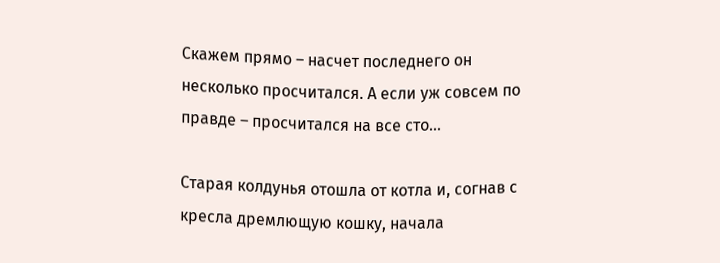Скажем прямо – насчет последнего он несколько просчитался. А если уж совсем по правде – просчитался на все сто…

Старая колдунья отошла от котла и, согнав с кресла дремлющую кошку, начала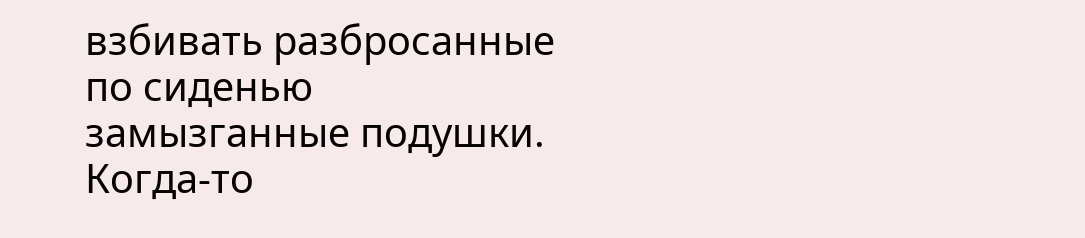взбивать разбросанные по сиденью замызганные подушки. Когда-то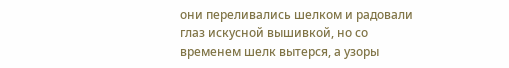они переливались шелком и радовали глаз искусной вышивкой, но со временем шелк вытерся, а узоры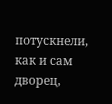потускнели, как и сам дворец,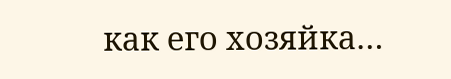как его хозяйка…